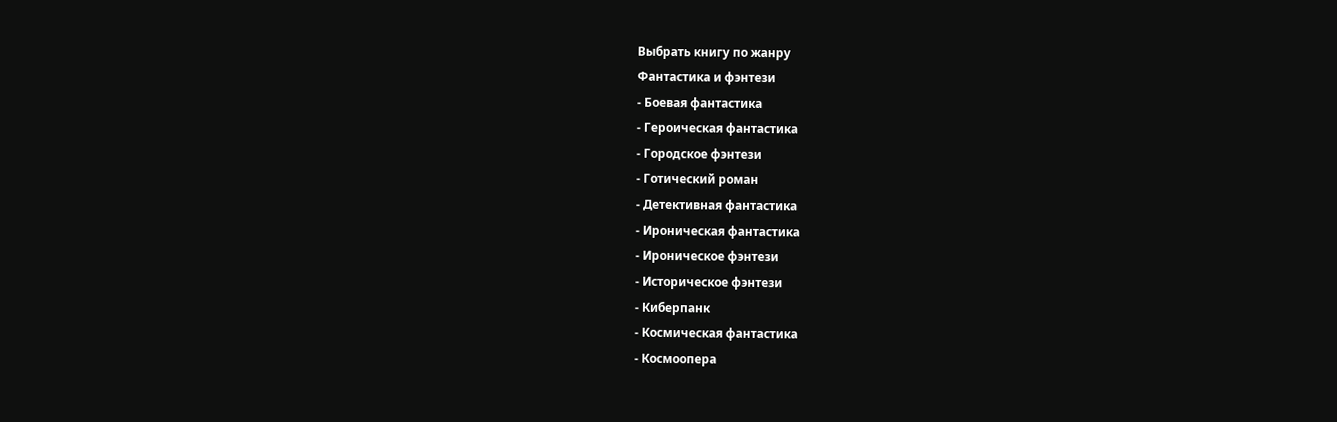Выбрать книгу по жанру
Фантастика и фэнтези
- Боевая фантастика
- Героическая фантастика
- Городское фэнтези
- Готический роман
- Детективная фантастика
- Ироническая фантастика
- Ироническое фэнтези
- Историческое фэнтези
- Киберпанк
- Космическая фантастика
- Космоопера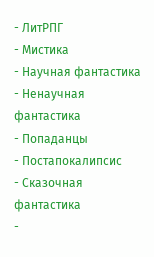- ЛитРПГ
- Мистика
- Научная фантастика
- Ненаучная фантастика
- Попаданцы
- Постапокалипсис
- Сказочная фантастика
-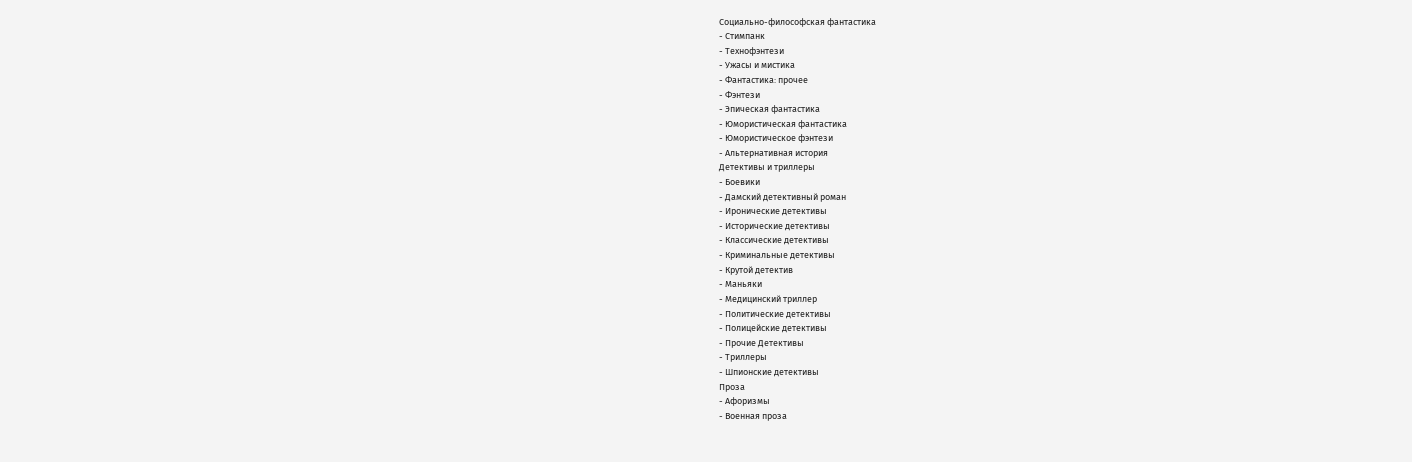Социально-философская фантастика
- Стимпанк
- Технофэнтези
- Ужасы и мистика
- Фантастика: прочее
- Фэнтези
- Эпическая фантастика
- Юмористическая фантастика
- Юмористическое фэнтези
- Альтернативная история
Детективы и триллеры
- Боевики
- Дамский детективный роман
- Иронические детективы
- Исторические детективы
- Классические детективы
- Криминальные детективы
- Крутой детектив
- Маньяки
- Медицинский триллер
- Политические детективы
- Полицейские детективы
- Прочие Детективы
- Триллеры
- Шпионские детективы
Проза
- Афоризмы
- Военная проза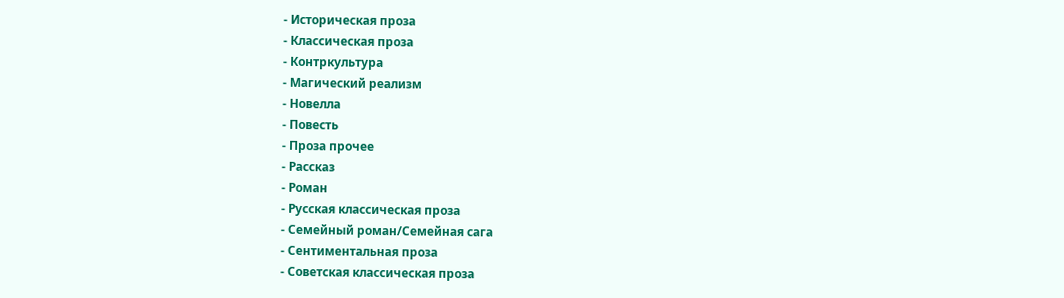- Историческая проза
- Классическая проза
- Контркультура
- Магический реализм
- Новелла
- Повесть
- Проза прочее
- Рассказ
- Роман
- Русская классическая проза
- Семейный роман/Семейная сага
- Сентиментальная проза
- Советская классическая проза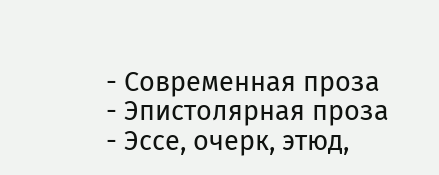- Современная проза
- Эпистолярная проза
- Эссе, очерк, этюд,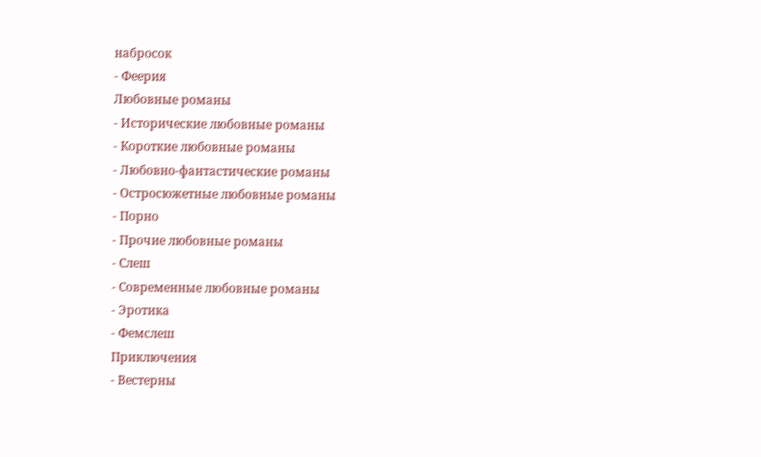набросок
- Феерия
Любовные романы
- Исторические любовные романы
- Короткие любовные романы
- Любовно-фантастические романы
- Остросюжетные любовные романы
- Порно
- Прочие любовные романы
- Слеш
- Современные любовные романы
- Эротика
- Фемслеш
Приключения
- Вестерны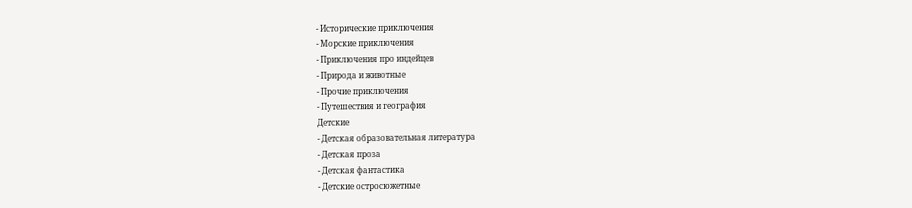- Исторические приключения
- Морские приключения
- Приключения про индейцев
- Природа и животные
- Прочие приключения
- Путешествия и география
Детские
- Детская образовательная литература
- Детская проза
- Детская фантастика
- Детские остросюжетные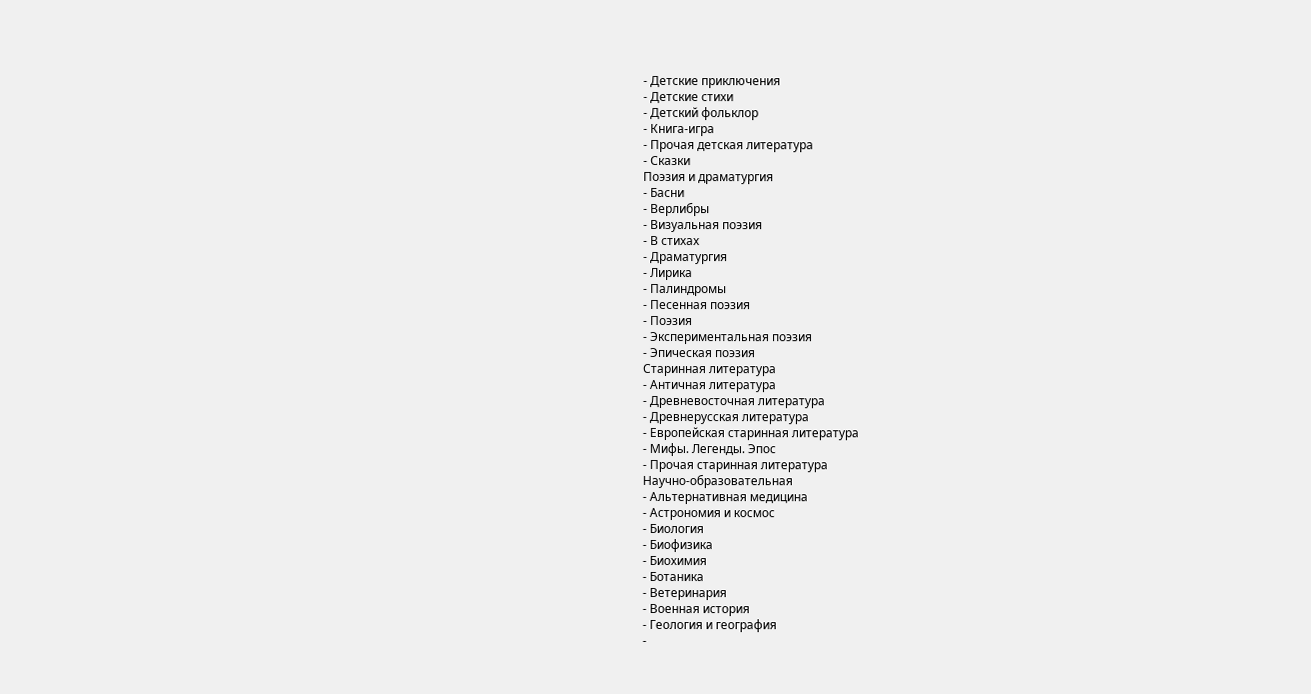- Детские приключения
- Детские стихи
- Детский фольклор
- Книга-игра
- Прочая детская литература
- Сказки
Поэзия и драматургия
- Басни
- Верлибры
- Визуальная поэзия
- В стихах
- Драматургия
- Лирика
- Палиндромы
- Песенная поэзия
- Поэзия
- Экспериментальная поэзия
- Эпическая поэзия
Старинная литература
- Античная литература
- Древневосточная литература
- Древнерусская литература
- Европейская старинная литература
- Мифы. Легенды. Эпос
- Прочая старинная литература
Научно-образовательная
- Альтернативная медицина
- Астрономия и космос
- Биология
- Биофизика
- Биохимия
- Ботаника
- Ветеринария
- Военная история
- Геология и география
-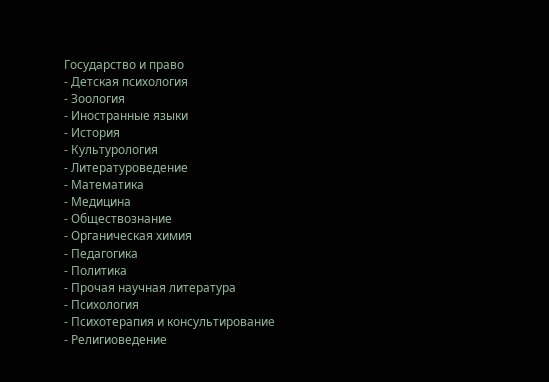Государство и право
- Детская психология
- Зоология
- Иностранные языки
- История
- Культурология
- Литературоведение
- Математика
- Медицина
- Обществознание
- Органическая химия
- Педагогика
- Политика
- Прочая научная литература
- Психология
- Психотерапия и консультирование
- Религиоведение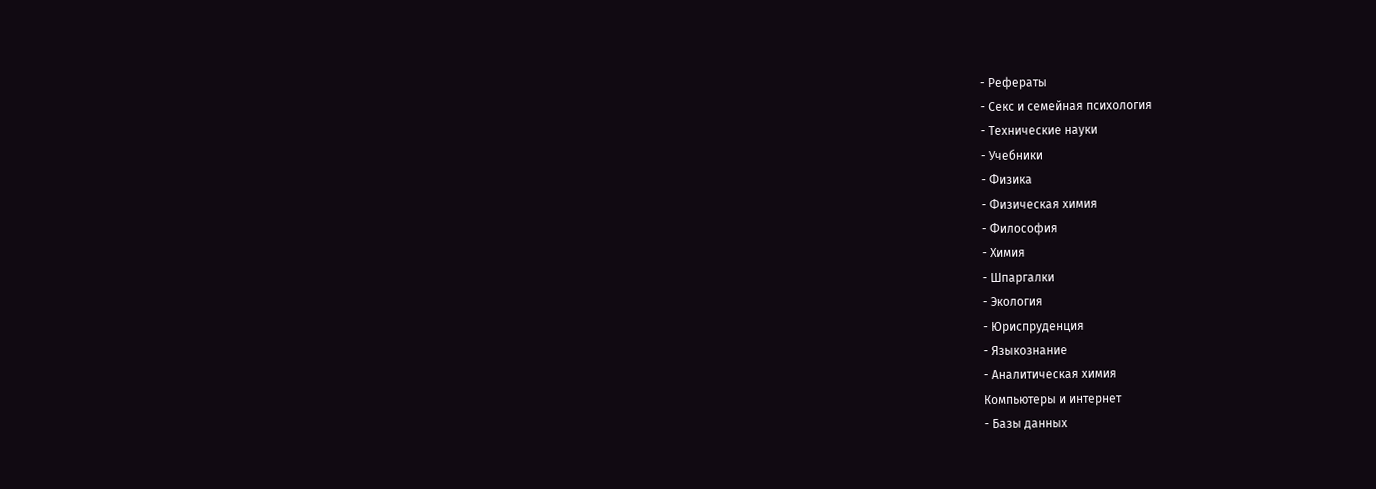- Рефераты
- Секс и семейная психология
- Технические науки
- Учебники
- Физика
- Физическая химия
- Философия
- Химия
- Шпаргалки
- Экология
- Юриспруденция
- Языкознание
- Аналитическая химия
Компьютеры и интернет
- Базы данных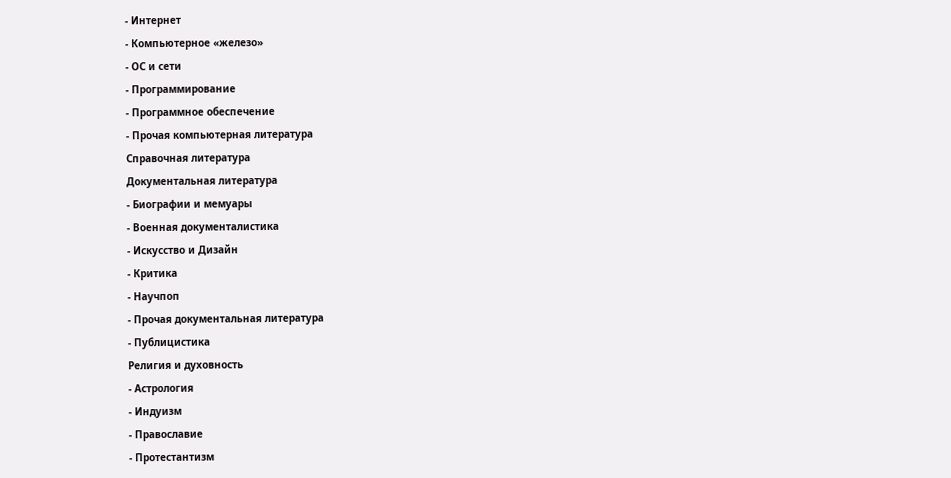- Интернет
- Компьютерное «железо»
- ОС и сети
- Программирование
- Программное обеспечение
- Прочая компьютерная литература
Справочная литература
Документальная литература
- Биографии и мемуары
- Военная документалистика
- Искусство и Дизайн
- Критика
- Научпоп
- Прочая документальная литература
- Публицистика
Религия и духовность
- Астрология
- Индуизм
- Православие
- Протестантизм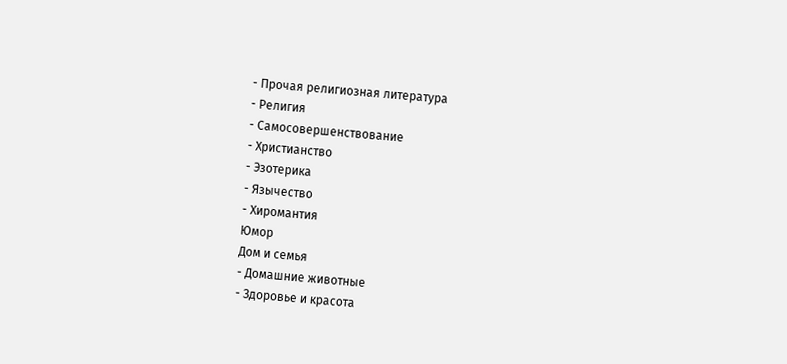- Прочая религиозная литература
- Религия
- Самосовершенствование
- Христианство
- Эзотерика
- Язычество
- Хиромантия
Юмор
Дом и семья
- Домашние животные
- Здоровье и красота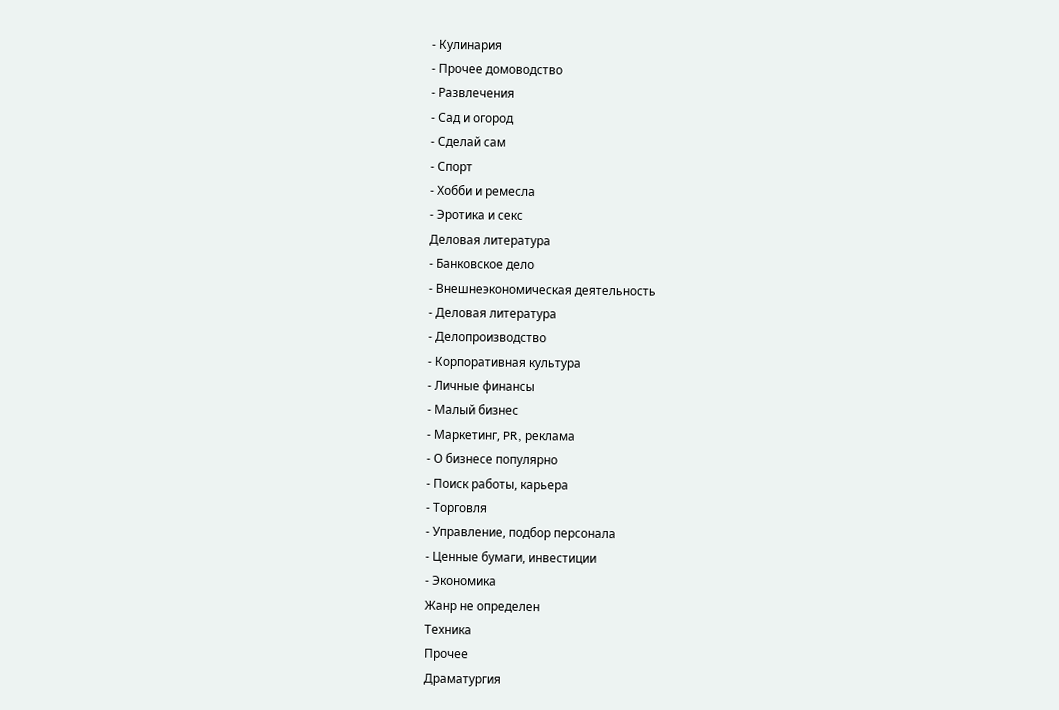- Кулинария
- Прочее домоводство
- Развлечения
- Сад и огород
- Сделай сам
- Спорт
- Хобби и ремесла
- Эротика и секс
Деловая литература
- Банковское дело
- Внешнеэкономическая деятельность
- Деловая литература
- Делопроизводство
- Корпоративная культура
- Личные финансы
- Малый бизнес
- Маркетинг, PR, реклама
- О бизнесе популярно
- Поиск работы, карьера
- Торговля
- Управление, подбор персонала
- Ценные бумаги, инвестиции
- Экономика
Жанр не определен
Техника
Прочее
Драматургия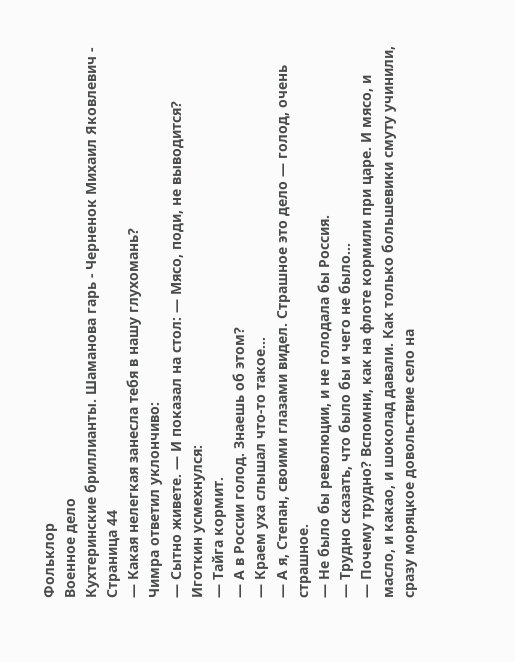Фольклор
Военное дело
Кухтеринские бриллианты. Шаманова гарь - Черненок Михаил Яковлевич - Страница 44
— Какая нелегкая занесла тебя в нашу глухомань?
Чимра ответил уклончиво:
— Сытно живете. — И показал на стол: — Мясо, поди, не выводится?
Иготкин усмехнулся:
— Тайга кормит.
— А в России голод. Знаешь об этом?
— Краем уха слышал что-то такое…
— А я, Степан, своими глазами видел. Страшное это дело — голод, очень страшное.
— Не было бы революции, и не голодала бы Россия.
— Трудно сказать, что было бы и чего не было…
— Почему трудно? Вспомни, как на флоте кормили при царе. И мясо, и масло, и какао, и шоколад давали. Как только большевики смуту учинили, сразу моряцкое довольствие село на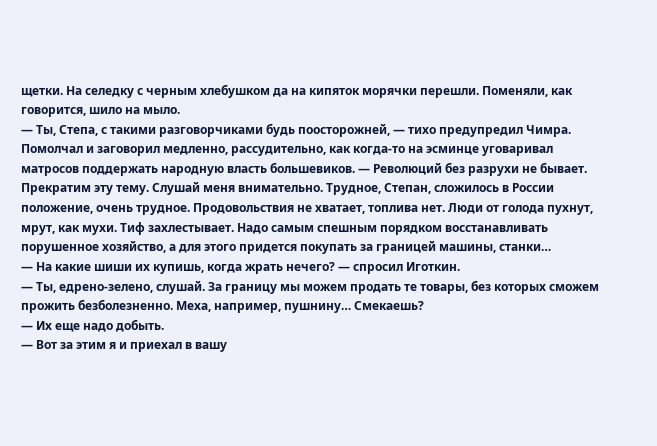щетки. На селедку с черным хлебушком да на кипяток морячки перешли. Поменяли, как говорится, шило на мыло.
— Ты, Степа, с такими разговорчиками будь поосторожней, — тихо предупредил Чимра. Помолчал и заговорил медленно, рассудительно, как когда-то на эсминце уговаривал матросов поддержать народную власть большевиков. — Революций без разрухи не бывает. Прекратим эту тему. Слушай меня внимательно. Трудное, Степан, сложилось в России положение, очень трудное. Продовольствия не хватает, топлива нет. Люди от голода пухнут, мрут, как мухи. Тиф захлестывает. Надо самым спешным порядком восстанавливать порушенное хозяйство, а для этого придется покупать за границей машины, станки…
— На какие шиши их купишь, когда жрать нечего? — спросил Иготкин.
— Ты, едрено-зелено, слушай. За границу мы можем продать те товары, без которых сможем прожить безболезненно. Меха, например, пушнину… Смекаешь?
— Их еще надо добыть.
— Вот за этим я и приехал в вашу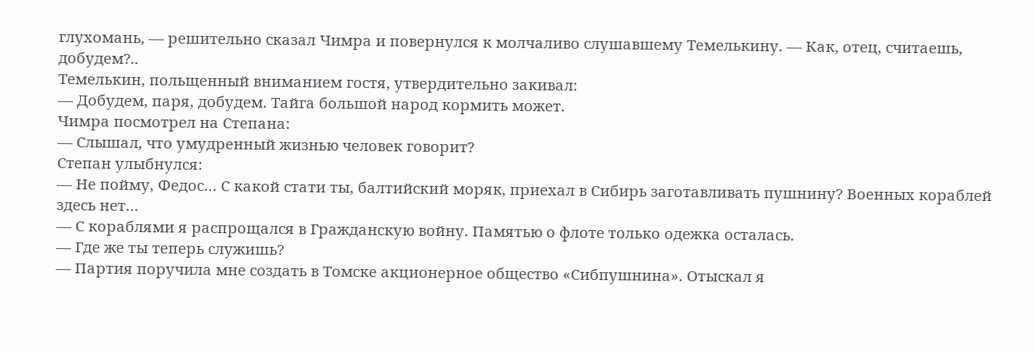глухомань, — решительно сказал Чимра и повернулся к молчаливо слушавшему Темелькину. — Как, отец, считаешь, добудем?..
Темелькин, польщенный вниманием гостя, утвердительно закивал:
— Добудем, паря, добудем. Тайга большой народ кормить может.
Чимра посмотрел на Степана:
— Слышал, что умудренный жизнью человек говорит?
Степан улыбнулся:
— Не пойму, Федос… С какой стати ты, балтийский моряк, приехал в Сибирь заготавливать пушнину? Военных кораблей здесь нет…
— С кораблями я распрощался в Гражданскую войну. Памятью о флоте только одежка осталась.
— Где же ты теперь служишь?
— Партия поручила мне создать в Томске акционерное общество «Сибпушнина». Отыскал я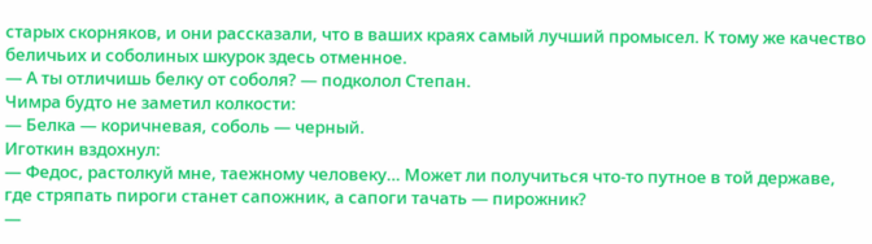старых скорняков, и они рассказали, что в ваших краях самый лучший промысел. К тому же качество беличьих и соболиных шкурок здесь отменное.
— А ты отличишь белку от соболя? — подколол Степан.
Чимра будто не заметил колкости:
— Белка — коричневая, соболь — черный.
Иготкин вздохнул:
— Федос, растолкуй мне, таежному человеку… Может ли получиться что-то путное в той державе, где стряпать пироги станет сапожник, а сапоги тачать — пирожник?
—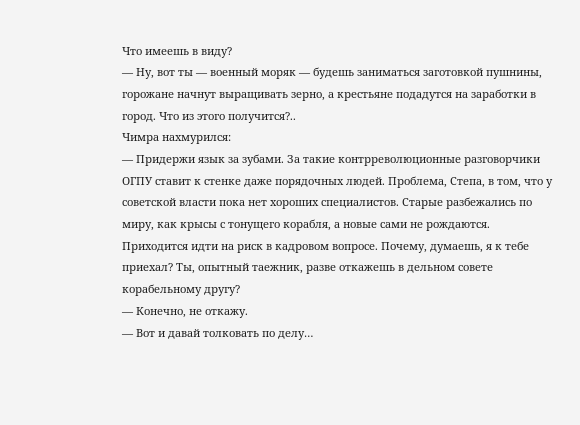Что имеешь в виду?
— Ну, вот ты — военный моряк — будешь заниматься заготовкой пушнины, горожане начнут выращивать зерно, а крестьяне подадутся на заработки в город. Что из этого получится?..
Чимра нахмурился:
— Придержи язык за зубами. За такие контрреволюционные разговорчики ОГПУ ставит к стенке даже порядочных людей. Проблема, Степа, в том, что у советской власти пока нет хороших специалистов. Старые разбежались по миру, как крысы с тонущего корабля, а новые сами не рождаются. Приходится идти на риск в кадровом вопросе. Почему, думаешь, я к тебе приехал? Ты, опытный таежник, разве откажешь в дельном совете корабельному другу?
— Конечно, не откажу.
— Вот и давай толковать по делу…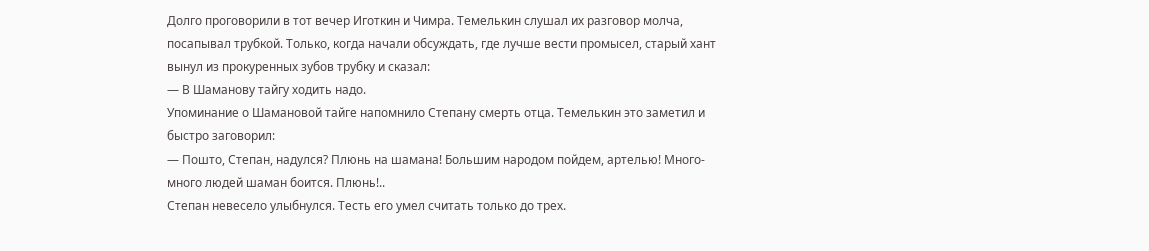Долго проговорили в тот вечер Иготкин и Чимра. Темелькин слушал их разговор молча, посапывал трубкой. Только, когда начали обсуждать, где лучше вести промысел, старый хант вынул из прокуренных зубов трубку и сказал:
— В Шаманову тайгу ходить надо.
Упоминание о Шамановой тайге напомнило Степану смерть отца. Темелькин это заметил и быстро заговорил:
— Пошто, Степан, надулся? Плюнь на шамана! Большим народом пойдем, артелью! Много-много людей шаман боится. Плюнь!..
Степан невесело улыбнулся. Тесть его умел считать только до трех.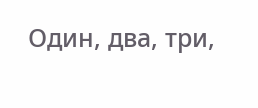Один, два, три,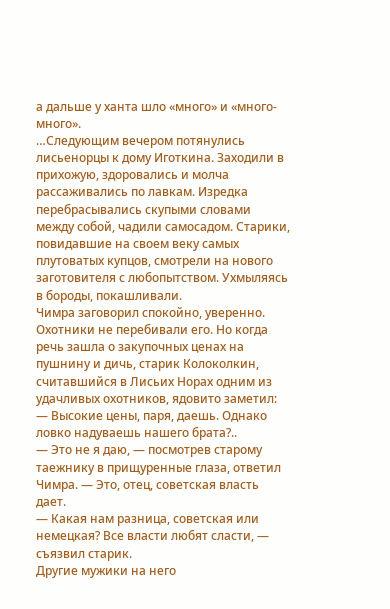а дальше у ханта шло «много» и «много-много».
…Следующим вечером потянулись лисьенорцы к дому Иготкина. Заходили в прихожую, здоровались и молча рассаживались по лавкам. Изредка перебрасывались скупыми словами между собой, чадили самосадом. Старики, повидавшие на своем веку самых плутоватых купцов, смотрели на нового заготовителя с любопытством. Ухмыляясь в бороды, покашливали.
Чимра заговорил спокойно, уверенно. Охотники не перебивали его. Но когда речь зашла о закупочных ценах на пушнину и дичь, старик Колоколкин, считавшийся в Лисьих Норах одним из удачливых охотников, ядовито заметил:
— Высокие цены, паря, даешь. Однако ловко надуваешь нашего брата?..
— Это не я даю, — посмотрев старому таежнику в прищуренные глаза, ответил Чимра. — Это, отец, советская власть дает.
— Какая нам разница, советская или немецкая? Все власти любят сласти, — съязвил старик.
Другие мужики на него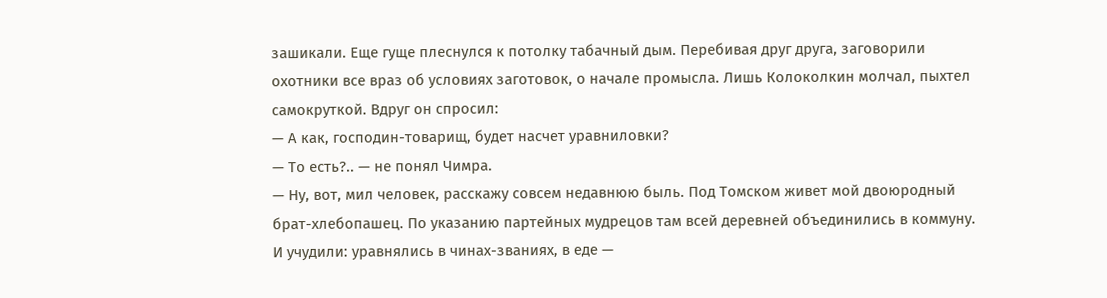зашикали. Еще гуще плеснулся к потолку табачный дым. Перебивая друг друга, заговорили охотники все враз об условиях заготовок, о начале промысла. Лишь Колоколкин молчал, пыхтел самокруткой. Вдруг он спросил:
— А как, господин-товарищ, будет насчет уравниловки?
— То есть?.. — не понял Чимра.
— Ну, вот, мил человек, расскажу совсем недавнюю быль. Под Томском живет мой двоюродный брат-хлебопашец. По указанию партейных мудрецов там всей деревней объединились в коммуну. И учудили: уравнялись в чинах-званиях, в еде —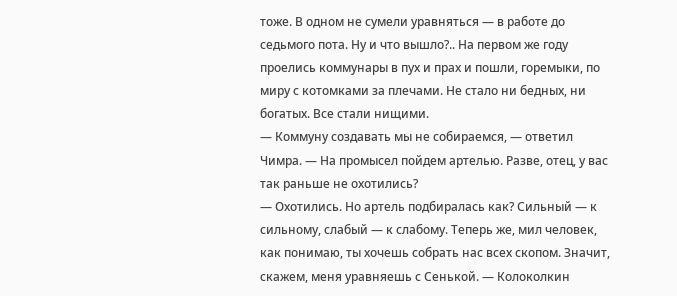тоже. В одном не сумели уравняться — в работе до седьмого пота. Ну и что вышло?.. На первом же году проелись коммунары в пух и прах и пошли, горемыки, по миру с котомками за плечами. Не стало ни бедных, ни богатых. Все стали нищими.
— Коммуну создавать мы не собираемся, — ответил Чимра. — На промысел пойдем артелью. Разве, отец, у вас так раньше не охотились?
— Охотились. Но артель подбиралась как? Сильный — к сильному, слабый — к слабому. Теперь же, мил человек, как понимаю, ты хочешь собрать нас всех скопом. Значит, скажем, меня уравняешь с Сенькой. — Колоколкин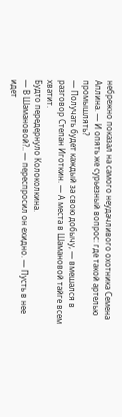небрежно показал на самого неудачливого охотника Семена Аплина. — И опять же сурьезный вопрос: где такой артелью промышлять?
— Получать будет каждый за свою добычу, — вмешался в разговор Степан Иготкин. — А места в Шамановой тайге всем хватит.
Будто передернуло Колоколкина.
— В Шамановой?.. — переспросил он ехидно. — Пусть в нее идет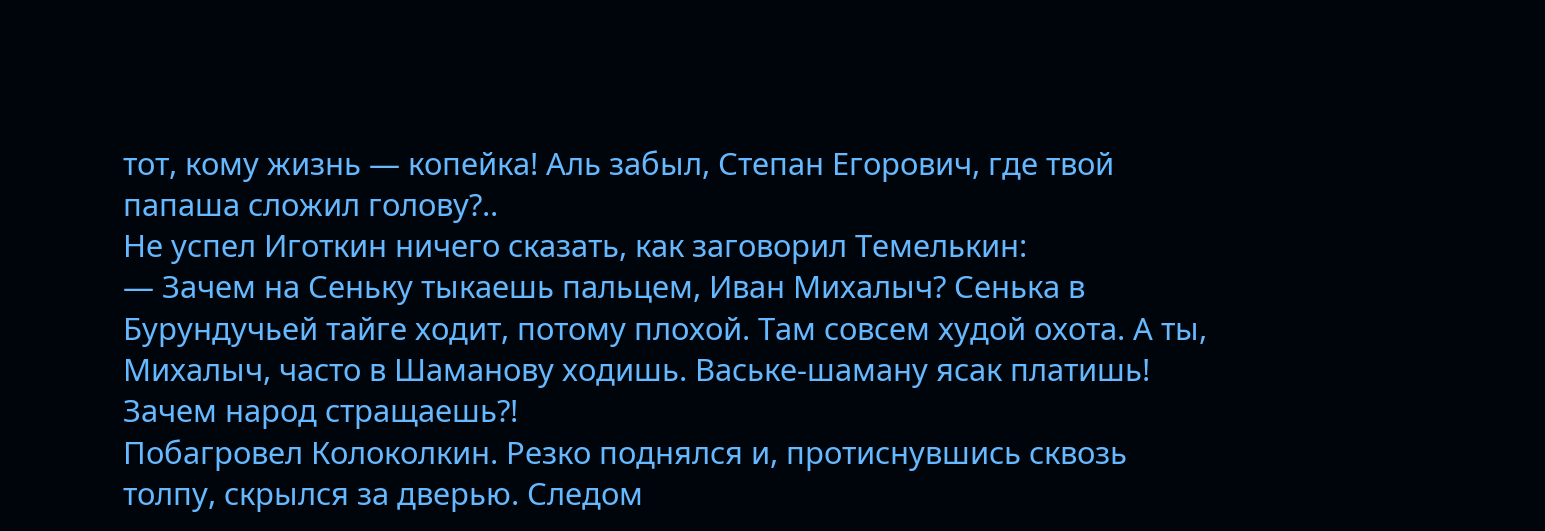тот, кому жизнь — копейка! Аль забыл, Степан Егорович, где твой папаша сложил голову?..
Не успел Иготкин ничего сказать, как заговорил Темелькин:
— Зачем на Сеньку тыкаешь пальцем, Иван Михалыч? Сенька в Бурундучьей тайге ходит, потому плохой. Там совсем худой охота. А ты, Михалыч, часто в Шаманову ходишь. Ваське-шаману ясак платишь! Зачем народ стращаешь?!
Побагровел Колоколкин. Резко поднялся и, протиснувшись сквозь толпу, скрылся за дверью. Следом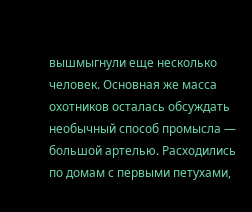вышмыгнули еще несколько человек. Основная же масса охотников осталась обсуждать необычный способ промысла — большой артелью. Расходились по домам с первыми петухами,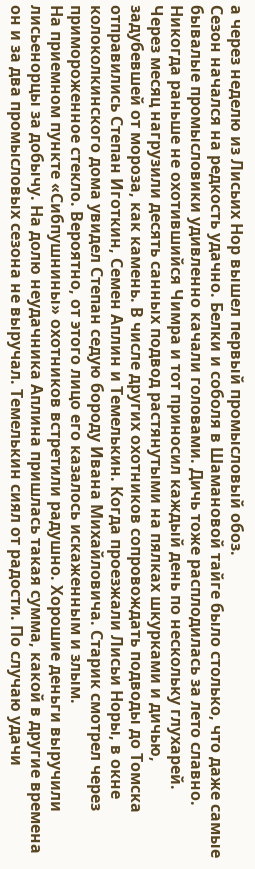а через неделю из Лисьих Нор вышел первый промысловый обоз.
Сезон начался на редкость удачно. Белки и соболя в Шамановой тайге было столько, что даже самые бывалые промысловики удивленно качали головами. Дичь тоже расплодилась за лето славно. Никогда раньше не охотившийся Чимра и тот приносил каждый день по нескольку глухарей.
Через месяц нагрузили десять санных подвод растянутыми на пялках шкурками и дичью, задубевшей от мороза, как камень. В числе других охотников сопровождать подводы до Томска отправились Степан Иготкин, Семен Аплин и Темелькин. Когда проезжали Лисьи Норы, в окне колоколкинского дома увидел Степан седую бороду Ивана Михайловича. Старик смотрел через примороженное стекло. Вероятно, от этого лицо его казалось искаженным и злым.
На приемном пункте «Сибпушнины» охотников встретили радушно. Хорошие деньги выручили лисьенорцы за добычу. На долю неудачника Аплина пришлась такая сумма, какой в другие времена он и за два промысловых сезона не выручал. Темелькин сиял от радости. По случаю удачи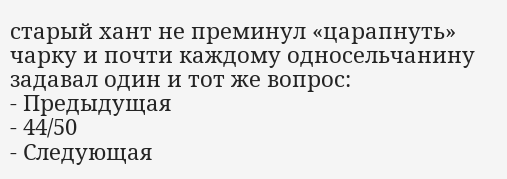старый хант не преминул «царапнуть» чарку и почти каждому односельчанину задавал один и тот же вопрос:
- Предыдущая
- 44/50
- Следующая